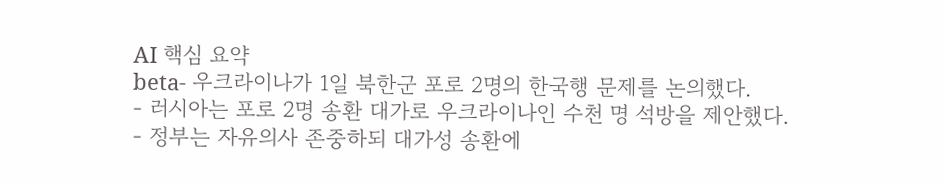AI 핵심 요약
beta- 우크라이나가 1일 북한군 포로 2명의 한국행 문제를 논의했다.
- 러시아는 포로 2명 송환 대가로 우크라이나인 수천 명 석방을 제안했다.
- 정부는 자유의사 존중하되 대가성 송환에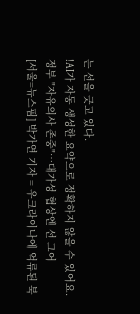는 선을 긋고 있다.
!AI가 자동 생성한 요약으로 정확하지 않을 수 있어요.
정부 "자유의사 존중"…대가성 협상엔 선 그어
[서울=뉴스핌] 박가연 기자 = 우크라이나에 억류된 북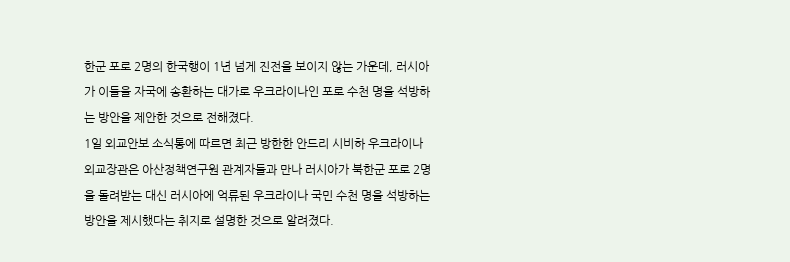한군 포로 2명의 한국행이 1년 넘게 진전을 보이지 않는 가운데, 러시아가 이들을 자국에 송환하는 대가로 우크라이나인 포로 수천 명을 석방하는 방안을 제안한 것으로 전해졌다.
1일 외교안보 소식통에 따르면 최근 방한한 안드리 시비하 우크라이나 외교장관은 아산정책연구원 관계자들과 만나 러시아가 북한군 포로 2명을 돌려받는 대신 러시아에 억류된 우크라이나 국민 수천 명을 석방하는 방안을 제시했다는 취지로 설명한 것으로 알려졌다.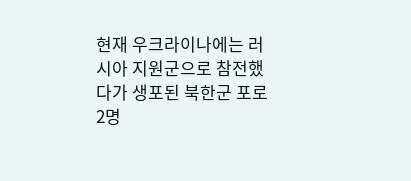현재 우크라이나에는 러시아 지원군으로 참전했다가 생포된 북한군 포로 2명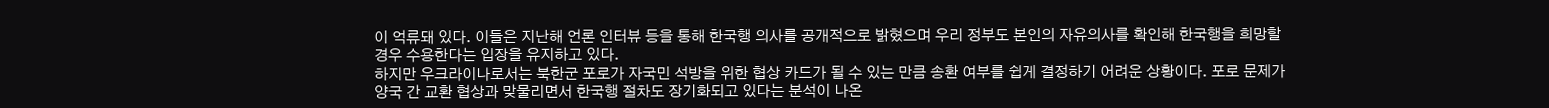이 억류돼 있다. 이들은 지난해 언론 인터뷰 등을 통해 한국행 의사를 공개적으로 밝혔으며 우리 정부도 본인의 자유의사를 확인해 한국행을 희망할 경우 수용한다는 입장을 유지하고 있다.
하지만 우크라이나로서는 북한군 포로가 자국민 석방을 위한 협상 카드가 될 수 있는 만큼 송환 여부를 쉽게 결정하기 어려운 상황이다. 포로 문제가 양국 간 교환 협상과 맞물리면서 한국행 절차도 장기화되고 있다는 분석이 나온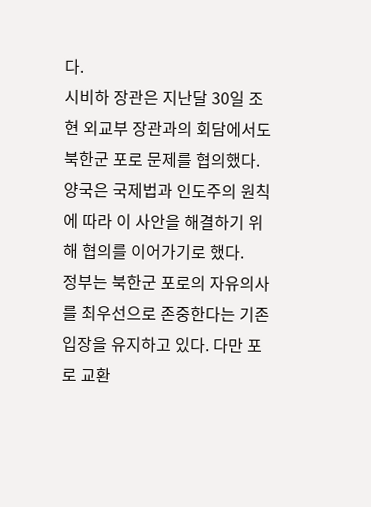다.
시비하 장관은 지난달 30일 조현 외교부 장관과의 회담에서도 북한군 포로 문제를 협의했다. 양국은 국제법과 인도주의 원칙에 따라 이 사안을 해결하기 위해 협의를 이어가기로 했다.
정부는 북한군 포로의 자유의사를 최우선으로 존중한다는 기존 입장을 유지하고 있다. 다만 포로 교환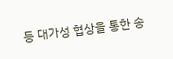등 대가성 협상을 통한 송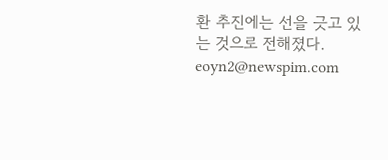환 추진에는 선을 긋고 있는 것으로 전해졌다.
eoyn2@newspim.com